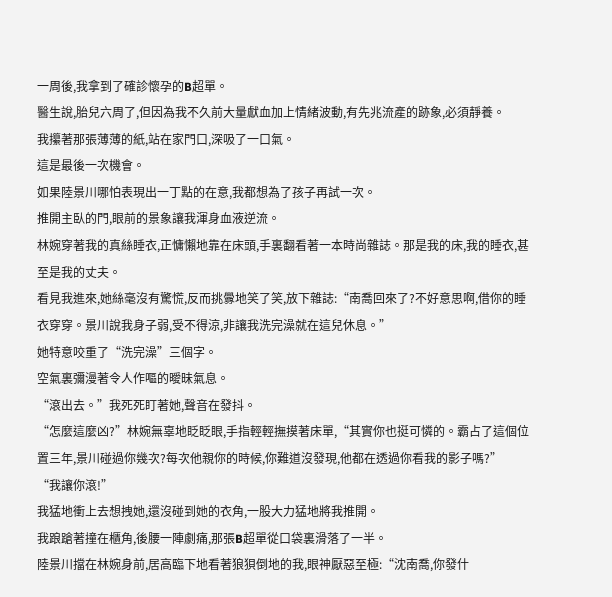一周後,我拿到了確診懷孕的B超單。
醫生說,胎兒六周了,但因為我不久前大量獻血加上情緒波動,有先兆流產的跡象,必須靜養。
我攥著那張薄薄的紙,站在家門口,深吸了一口氣。
這是最後一次機會。
如果陸景川哪怕表現出一丁點的在意,我都想為了孩子再試一次。
推開主臥的門,眼前的景象讓我渾身血液逆流。
林婉穿著我的真絲睡衣,正慵懶地靠在床頭,手裏翻看著一本時尚雜誌。那是我的床,我的睡衣,甚至是我的丈夫。
看見我進來,她絲毫沒有驚慌,反而挑釁地笑了笑,放下雜誌:“南喬回來了?不好意思啊,借你的睡衣穿穿。景川說我身子弱,受不得涼,非讓我洗完澡就在這兒休息。”
她特意咬重了“洗完澡”三個字。
空氣裏彌漫著令人作嘔的曖昧氣息。
“滾出去。”我死死盯著她,聲音在發抖。
“怎麼這麼凶?”林婉無辜地眨眨眼,手指輕輕撫摸著床單,“其實你也挺可憐的。霸占了這個位置三年,景川碰過你幾次?每次他親你的時候,你難道沒發現,他都在透過你看我的影子嗎?”
“我讓你滾!”
我猛地衝上去想拽她,還沒碰到她的衣角,一股大力猛地將我推開。
我踉蹌著撞在櫃角,後腰一陣劇痛,那張B超單從口袋裏滑落了一半。
陸景川擋在林婉身前,居高臨下地看著狼狽倒地的我,眼神厭惡至極:“沈南喬,你發什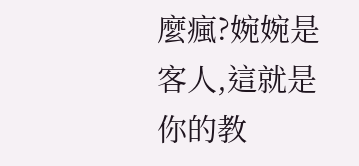麼瘋?婉婉是客人,這就是你的教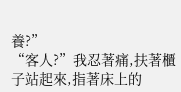養?”
“客人?”我忍著痛,扶著櫃子站起來,指著床上的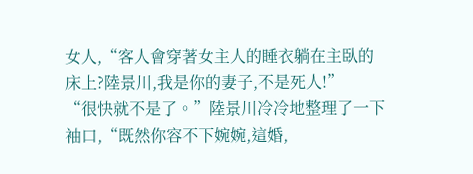女人,“客人會穿著女主人的睡衣躺在主臥的床上?陸景川,我是你的妻子,不是死人!”
“很快就不是了。”陸景川冷冷地整理了一下袖口,“既然你容不下婉婉,這婚,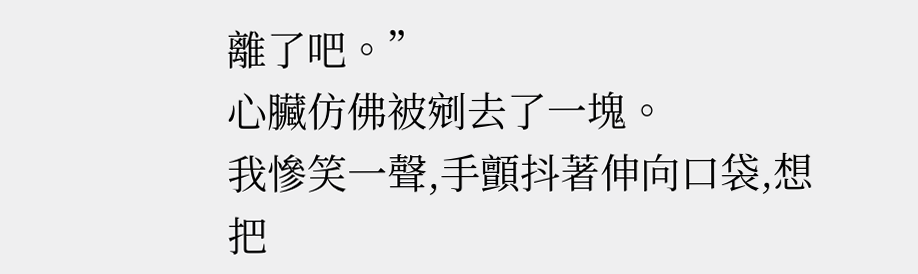離了吧。”
心臟仿佛被剜去了一塊。
我慘笑一聲,手顫抖著伸向口袋,想把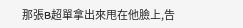那張B超單拿出來甩在他臉上,告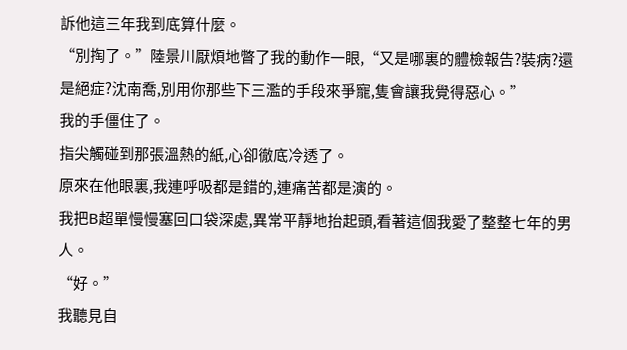訴他這三年我到底算什麼。
“別掏了。”陸景川厭煩地瞥了我的動作一眼,“又是哪裏的體檢報告?裝病?還是絕症?沈南喬,別用你那些下三濫的手段來爭寵,隻會讓我覺得惡心。”
我的手僵住了。
指尖觸碰到那張溫熱的紙,心卻徹底冷透了。
原來在他眼裏,我連呼吸都是錯的,連痛苦都是演的。
我把B超單慢慢塞回口袋深處,異常平靜地抬起頭,看著這個我愛了整整七年的男人。
“好。”
我聽見自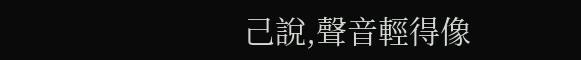己說,聲音輕得像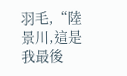羽毛,“陸景川,這是我最後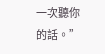一次聽你的話。”